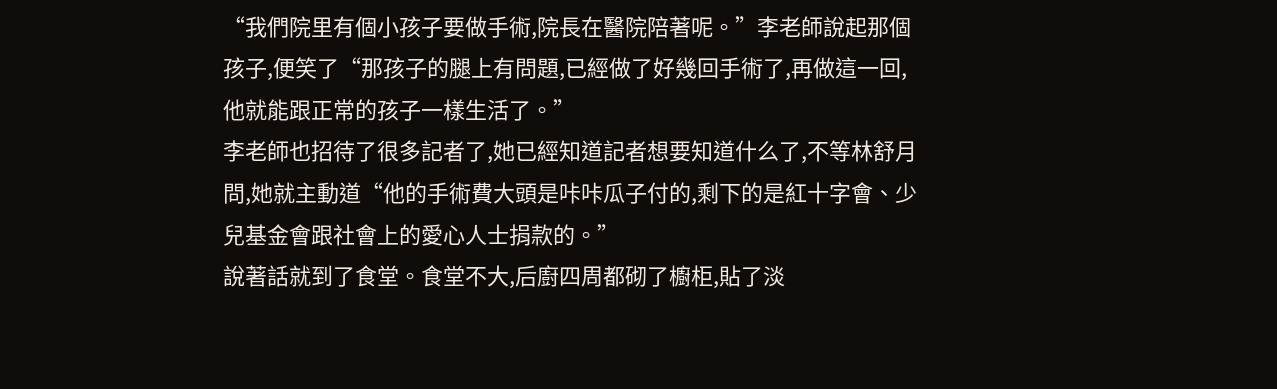“我們院里有個小孩子要做手術,院長在醫院陪著呢。”李老師說起那個孩子,便笑了“那孩子的腿上有問題,已經做了好幾回手術了,再做這一回,他就能跟正常的孩子一樣生活了。”
李老師也招待了很多記者了,她已經知道記者想要知道什么了,不等林舒月問,她就主動道“他的手術費大頭是咔咔瓜子付的,剩下的是紅十字會、少兒基金會跟社會上的愛心人士捐款的。”
說著話就到了食堂。食堂不大,后廚四周都砌了櫥柜,貼了淡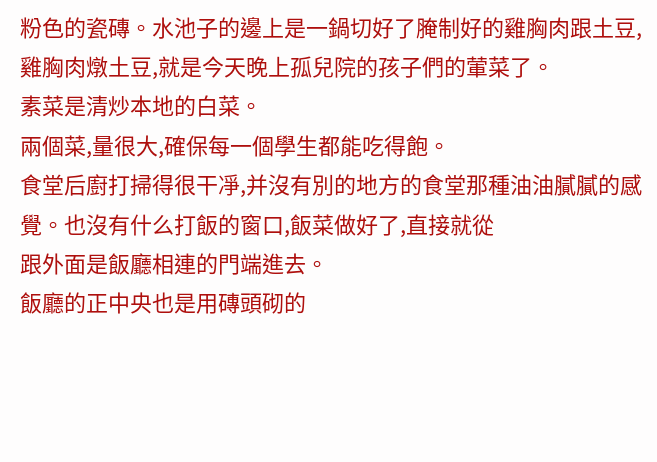粉色的瓷磚。水池子的邊上是一鍋切好了腌制好的雞胸肉跟土豆,雞胸肉燉土豆,就是今天晚上孤兒院的孩子們的葷菜了。
素菜是清炒本地的白菜。
兩個菜,量很大,確保每一個學生都能吃得飽。
食堂后廚打掃得很干凈,并沒有別的地方的食堂那種油油膩膩的感覺。也沒有什么打飯的窗口,飯菜做好了,直接就從
跟外面是飯廳相連的門端進去。
飯廳的正中央也是用磚頭砌的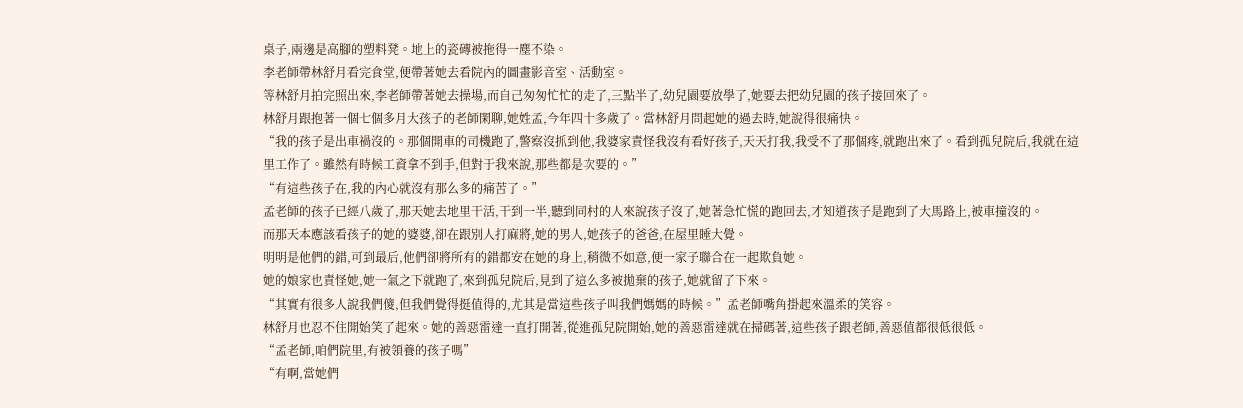桌子,兩邊是高腳的塑料凳。地上的瓷磚被拖得一塵不染。
李老師帶林舒月看完食堂,便帶著她去看院內的圖畫影音室、活動室。
等林舒月拍完照出來,李老師帶著她去操場,而自己匆匆忙忙的走了,三點半了,幼兒園要放學了,她要去把幼兒園的孩子接回來了。
林舒月跟抱著一個七個多月大孩子的老師閑聊,她姓孟,今年四十多歲了。當林舒月問起她的過去時,她說得很痛快。
“我的孩子是出車禍沒的。那個開車的司機跑了,警察沒抓到他,我婆家責怪我沒有看好孩子,天天打我,我受不了那個疼,就跑出來了。看到孤兒院后,我就在這里工作了。雖然有時候工資拿不到手,但對于我來說,那些都是次要的。”
“有這些孩子在,我的內心就沒有那么多的痛苦了。”
孟老師的孩子已經八歲了,那天她去地里干活,干到一半,聽到同村的人來說孩子沒了,她著急忙慌的跑回去,才知道孩子是跑到了大馬路上,被車撞沒的。
而那天本應該看孩子的她的婆婆,卻在跟別人打麻將,她的男人,她孩子的爸爸,在屋里睡大覺。
明明是他們的錯,可到最后,他們卻將所有的錯都安在她的身上,稍微不如意,便一家子聯合在一起欺負她。
她的娘家也責怪她,她一氣之下就跑了,來到孤兒院后,見到了這么多被拋棄的孩子,她就留了下來。
“其實有很多人說我們傻,但我們覺得挺值得的,尤其是當這些孩子叫我們媽媽的時候。”孟老師嘴角掛起來溫柔的笑容。
林舒月也忍不住開始笑了起來。她的善惡雷達一直打開著,從進孤兒院開始,她的善惡雷達就在掃碼著,這些孩子跟老師,善惡值都很低很低。
“孟老師,咱們院里,有被領養的孩子嗎”
“有啊,當她們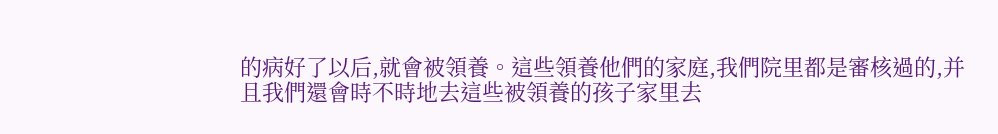的病好了以后,就會被領養。這些領養他們的家庭,我們院里都是審核過的,并且我們還會時不時地去這些被領養的孩子家里去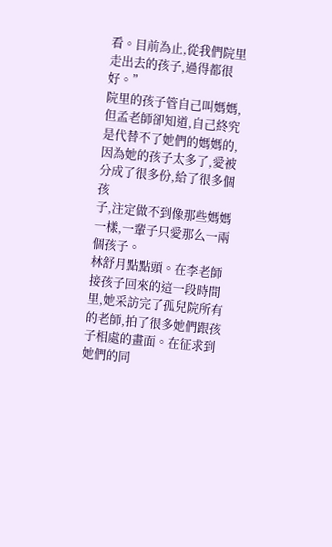看。目前為止,從我們院里走出去的孩子,過得都很好。”
院里的孩子管自己叫媽媽,但孟老師卻知道,自己終究是代替不了她們的媽媽的,因為她的孩子太多了,愛被分成了很多份,給了很多個孩
子,注定做不到像那些媽媽一樣,一輩子只愛那么一兩個孩子。
林舒月點點頭。在李老師接孩子回來的這一段時間里,她采訪完了孤兒院所有的老師,拍了很多她們跟孩子相處的畫面。在征求到她們的同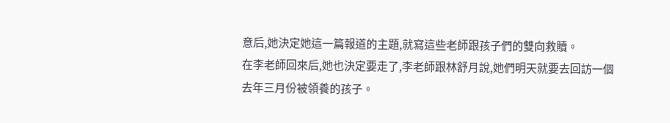意后,她決定她這一篇報道的主題,就寫這些老師跟孩子們的雙向救贖。
在李老師回來后,她也決定要走了,李老師跟林舒月說,她們明天就要去回訪一個去年三月份被領養的孩子。